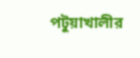পটুয়াখালীর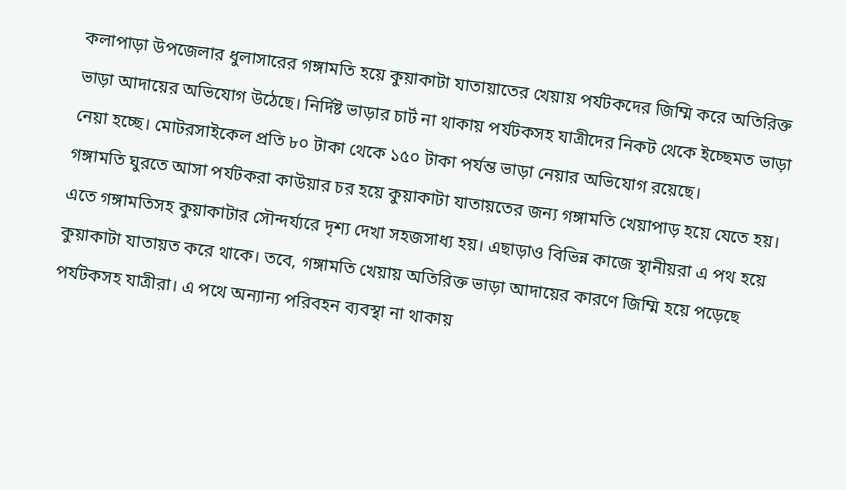কলাপাড়া উপজেলার ধুলাসারের গঙ্গামতি হয়ে কুয়াকাটা যাতায়াতের খেয়ায় পর্যটকদের জিম্মি করে অতিরিক্ত ভাড়া আদায়ের অভিযোগ উঠেছে। নির্দিষ্ট ভাড়ার চার্ট না থাকায় পর্যটকসহ যাত্রীদের নিকট থেকে ইচ্ছেমত ভাড়া নেয়া হচ্ছে। মোটরসাইকেল প্রতি ৮০ টাকা থেকে ১৫০ টাকা পর্যন্ত ভাড়া নেয়ার অভিযোগ রয়েছে।
গঙ্গামতি ঘুরতে আসা পর্যটকরা কাউয়ার চর হয়ে কুয়াকাটা যাতায়তের জন্য গঙ্গামতি খেয়াপাড় হয়ে যেতে হয়। এতে গঙ্গামতিসহ কুয়াকাটার সৌন্দর্য্যরে দৃশ্য দেখা সহজসাধ্য হয়। এছাড়াও বিভিন্ন কাজে স্থানীয়রা এ পথ হয়ে কুয়াকাটা যাতায়ত করে থাকে। তবে, গঙ্গামতি খেয়ায় অতিরিক্ত ভাড়া আদায়ের কারণে জিম্মি হয়ে পড়েছে পর্যটকসহ যাত্রীরা। এ পথে অন্যান্য পরিবহন ব্যবস্থা না থাকায়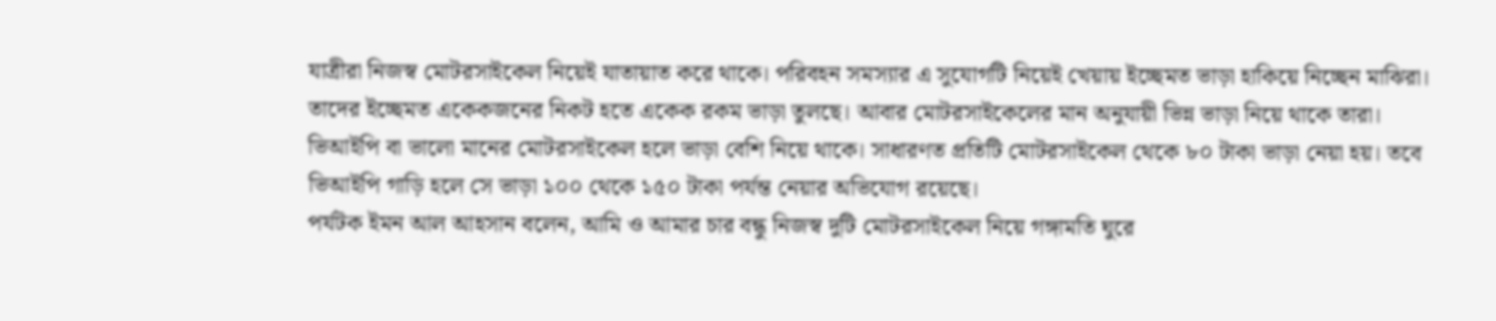যাত্রীরা নিজস্ব মোটরসাইকেল নিয়েই যাতায়াত করে থাকে। পরিবহন সমস্যার এ সুযোগটি নিয়েই খেয়ায় ইচ্ছেমত ভাড়া হাকিয়ে নিচ্ছেন মাঝিরা। তাদের ইচ্ছেমত একেকজনের নিকট হতে একেক রকম ভাড়া তুলছে। আবার মোটরসাইকেলের মান অনুযায়ী ভিন্ন ভাড়া নিয়ে থাকে তারা। ভিআইপি বা ভালো মানের মোটরসাইকেল হলে ভাড়া বেশি নিয়ে থাকে। সাধারণত প্রতিটি মোটরসাইকেল থেকে ৮০ টাকা ভাড়া নেয়া হয়। তবে ভিআইপি গাড়ি হলে সে ভাড়া ১০০ থেকে ১৫০ টাকা পর্যন্ত নেয়ার অভিযোগ রয়েছে।
পর্যটক ইমন আল আহসান বলেন, আমি ও আমার চার বন্ধু নিজস্ব দুটি মোটরসাইকেল নিয়ে গঙ্গামতি ঘুরে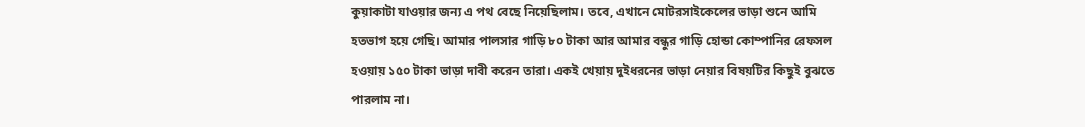কুয়াকাটা যাওয়ার জন্য এ পথ বেছে নিয়েছিলাম। তবে, এখানে মোটরসাইকেলের ভাড়া শুনে আমি হতভাগ হয়ে গেছি। আমার পালসার গাড়ি ৮০ টাকা আর আমার বন্ধুর গাড়ি হোন্ডা কোম্পানির রেফসল হওয়ায় ১৫০ টাকা ভাড়া দাবী করেন তারা। একই খেয়ায় দুইধরনের ভাড়া নেয়ার বিষয়টির কিছুই বুঝতে পারলাম না।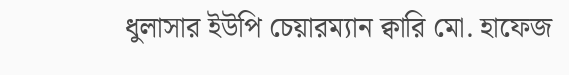ধুলাসার ইউপি চেয়ারম্যান ক্বারি মো. হাফেজ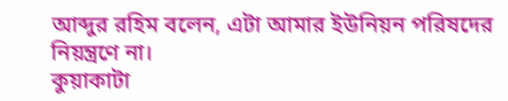আব্দুর রহিম বলেন, এটা আমার ইউনিয়ন পরিষদের নিয়ন্ত্রণে না।
কুয়াকাটা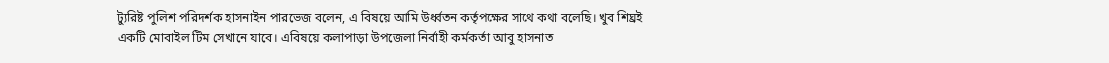ট্যুরিষ্ট পুলিশ পরিদর্শক হাসনাইন পারভেজ বলেন, এ বিষয়ে আমি উর্ধ্বতন কর্তৃপক্ষের সাথে কথা বলেছি। খুব শিঘ্রই একটি মোবাইল টিম সেখানে যাবে। এবিষয়ে কলাপাড়া উপজেলা নির্বাহী কর্মকর্তা আবু হাসনাত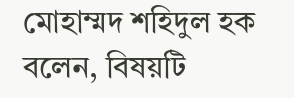মোহাম্মদ শহিদুল হক বলেন, বিষয়টি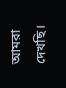আমরা দেখছি।